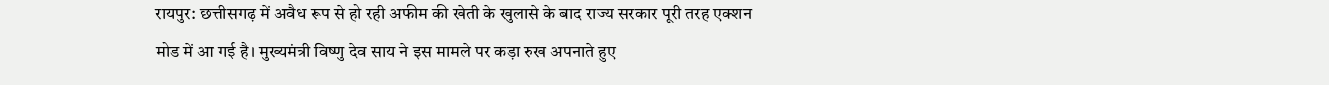रायपुर: छत्तीसगढ़ में अवैध रूप से हो रही अफीम की खेती के खुलासे के बाद राज्य सरकार पूरी तरह एक्शन मोड में आ गई है। मुख्यमंत्री विष्णु देव साय ने इस मामले पर कड़ा रुख अपनाते हुए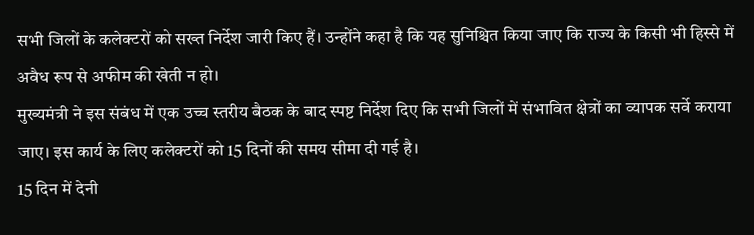सभी जिलों के कलेक्टरों को सख्त निर्देश जारी किए हैं। उन्होंने कहा है कि यह सुनिश्चित किया जाए कि राज्य के किसी भी हिस्से में अवैध रूप से अफीम की खेती न हो।
मुख्यमंत्री ने इस संबंध में एक उच्च स्तरीय बैठक के बाद स्पष्ट निर्देश दिए कि सभी जिलों में संभावित क्षेत्रों का व्यापक सर्वे कराया जाए। इस कार्य के लिए कलेक्टरों को 15 दिनों की समय सीमा दी गई है।
15 दिन में देनी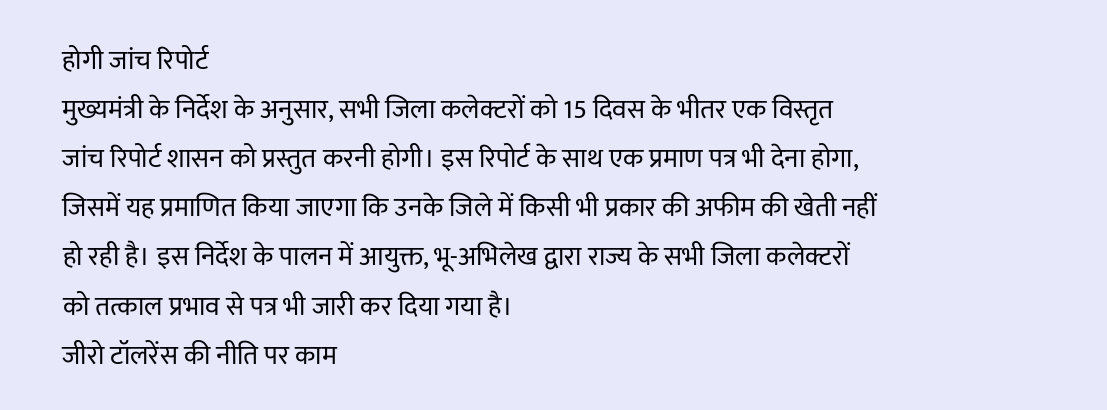होगी जांच रिपोर्ट
मुख्यमंत्री के निर्देश के अनुसार, सभी जिला कलेक्टरों को 15 दिवस के भीतर एक विस्तृत जांच रिपोर्ट शासन को प्रस्तुत करनी होगी। इस रिपोर्ट के साथ एक प्रमाण पत्र भी देना होगा, जिसमें यह प्रमाणित किया जाएगा कि उनके जिले में किसी भी प्रकार की अफीम की खेती नहीं हो रही है। इस निर्देश के पालन में आयुक्त, भू-अभिलेख द्वारा राज्य के सभी जिला कलेक्टरों को तत्काल प्रभाव से पत्र भी जारी कर दिया गया है।
जीरो टॉलरेंस की नीति पर काम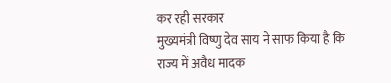कर रही सरकार
मुख्यमंत्री विष्णु देव साय ने साफ किया है कि राज्य में अवैध मादक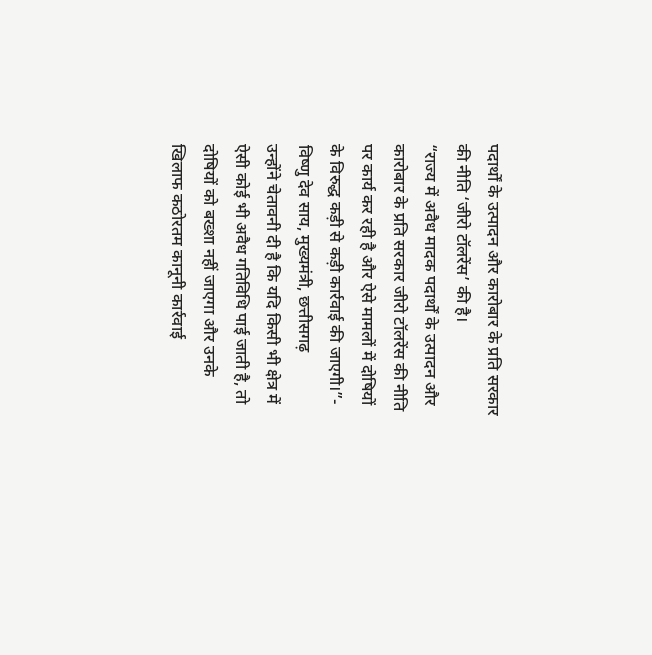पदार्थों के उत्पादन और कारोबार के प्रति सरकार की नीति ‘जीरो टॉलरेंस’ की है।
“राज्य में अवैध मादक पदार्थों के उत्पादन और कारोबार के प्रति सरकार जीरो टॉलरेंस की नीति पर कार्य कर रही है और ऐसे मामलों में दोषियों के विरुद्ध कड़ी से कड़ी कार्रवाई की जाएगी।”- विष्णु देव साय, मुख्यमंत्री, छत्तीसगढ़
उन्होंने चेतावनी दी है कि यदि किसी भी क्षेत्र में ऐसी कोई भी अवैध गतिविधि पाई जाती है, तो दोषियों को बख्शा नहीं जाएगा और उनके खिलाफ कठोरतम कानूनी कार्रवाई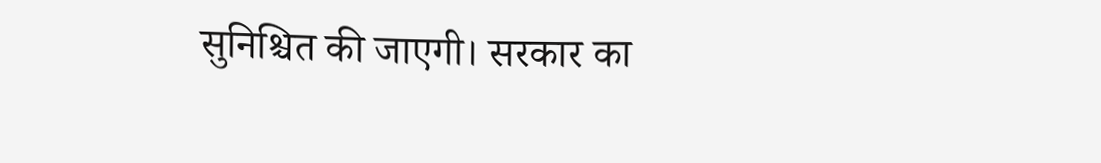सुनिश्चित की जाएगी। सरकार का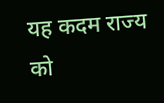यह कदम राज्य को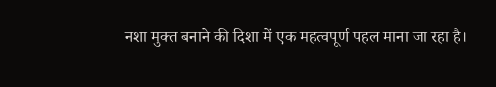नशा मुक्त बनाने की दिशा में एक महत्वपूर्ण पहल माना जा रहा है।